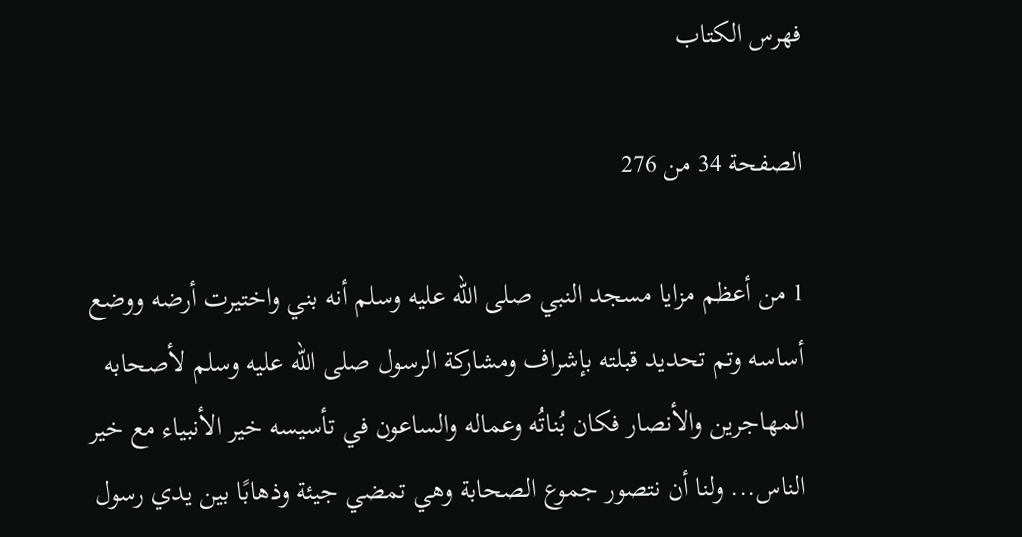فهرس الكتاب

الصفحة 34 من 276

1 من أعظم مزايا مسجد النبي صلى الله عليه وسلم أنه بني واختيرت أرضه ووضع أساسه وتم تحديد قبلته بإشراف ومشاركة الرسول صلى الله عليه وسلم لأصحابه المهاجرين والأنصار فكان بُناتُه وعماله والساعون في تأسيسه خير الأنبياء مع خير الناس... ولنا أن نتصور جموع الصحابة وهي تمضي جيئة وذهابًا بين يدي رسول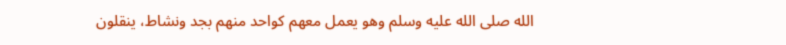الله صلى الله عليه وسلم وهو يعمل معهم كواحد منهم بجد ونشاط، ينقلون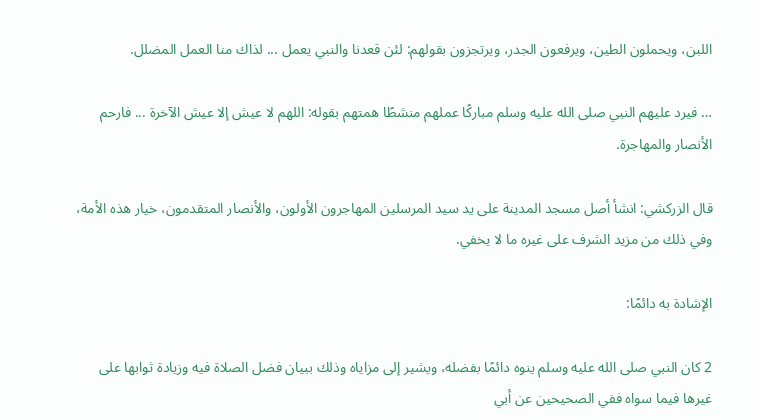اللبن، ويحملون الطين، ويرفعون الجدر، ويرتجزون بقولهم: لئن قعدنا والنبي يعمل ... لذاك منا العمل المضلل.

… فيرد عليهم النبي صلى الله عليه وسلم مباركًا عملهم منشطًا همتهم بقوله: اللهم لا عيش إلا عيش الآخرة ... فارحم الأنصار والمهاجرة.

قال الزركشي: انشأ أصل مسجد المدينة على يد سيد المرسلين المهاجرون الأولون، والأنصار المتقدمون، خيار هذه الأمة، وفي ذلك من مزيد الشرف على غيره ما لا يخفي.

الإشادة به دائمًا:

2 كان النبي صلى الله عليه وسلم ينوه دائمًا بفضله، ويشير إلى مزاياه وذلك ببيان فضل الصلاة فيه وزيادة ثوابها على غيرها فيما سواه ففي الصحيحين عن أبي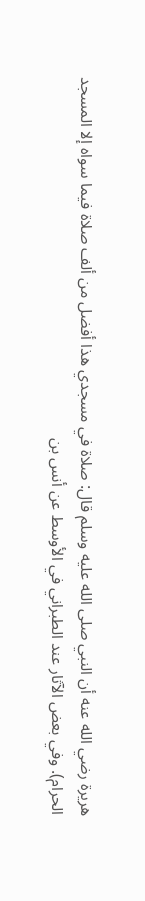هريرة رضي الله عنه أن النبي صلى الله عليه وسلم قال: صلاة في مسجدي هذا أفضل من ألف صلاة فيما سواه إلا المسجد الحرام). وفي بعض الآثار عند الطبراني في الأوسط عن أنس بن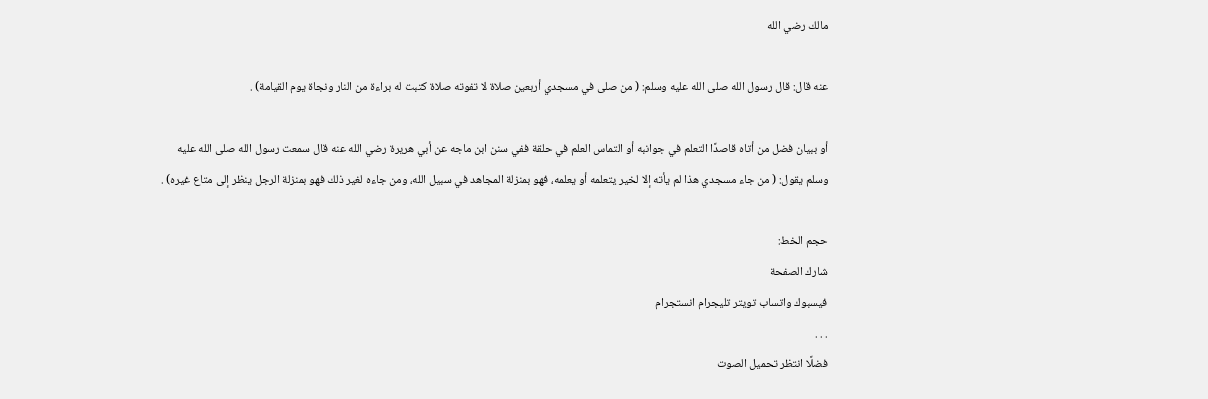مالك رضي الله

عنه قال: قال رسول الله صلى الله عليه وسلم: ( من صلى في مسجدي أربعين صلاة لا تفوته صلاة كتبت له براءة من النار ونجاة يوم القيامة) .

أو ببيان فضل من أتاه قاصدًا التعلم في جوانبه أو التماس العلم في حلقة ففي سنن ابن ماجه عن أبي هريرة رضي الله عنه قال سمعت رسول الله صلى الله عليه وسلم يقول: ( من جاء مسجدي هذا لم يأته إلا لخير يتعلمه أو يعلمه، فهو بمنزلة المجاهد في سبيل الله، ومن جاءه لغير ذلك فهو بمنزلة الرجل ينظر إلى متاع غيره) .

حجم الخط:
شارك الصفحة
فيسبوك واتساب تويتر تليجرام انستجرام
. . .
فضلًا انتظر تحميل الصوت